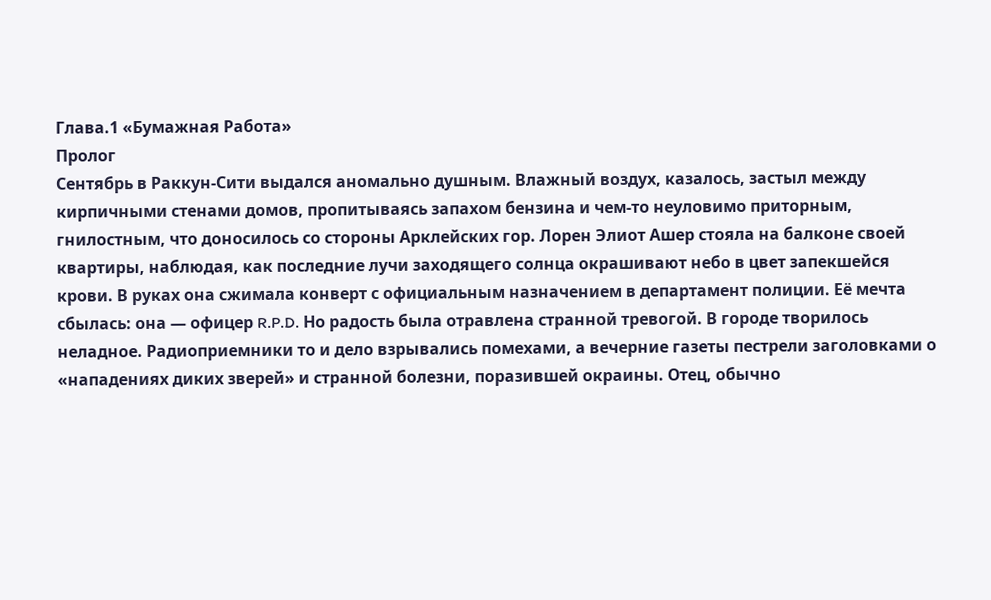Глава.1 «Бумажная Работа»
Пролог
Сентябрь в Раккун-Сити выдался аномально душным. Влажный воздух, казалось, застыл между кирпичными стенами домов, пропитываясь запахом бензина и чем-то неуловимо приторным, гнилостным, что доносилось со стороны Арклейских гор. Лорен Элиот Ашер стояла на балконе своей квартиры, наблюдая, как последние лучи заходящего солнца окрашивают небо в цвет запекшейся крови. В руках она сжимала конверт с официальным назначением в департамент полиции. Её мечта сбылась: она — офицер R.P.D. Но радость была отравлена странной тревогой. В городе творилось неладное. Радиоприемники то и дело взрывались помехами, а вечерние газеты пестрели заголовками о «нападениях диких зверей» и странной болезни, поразившей окраины. Отец, обычно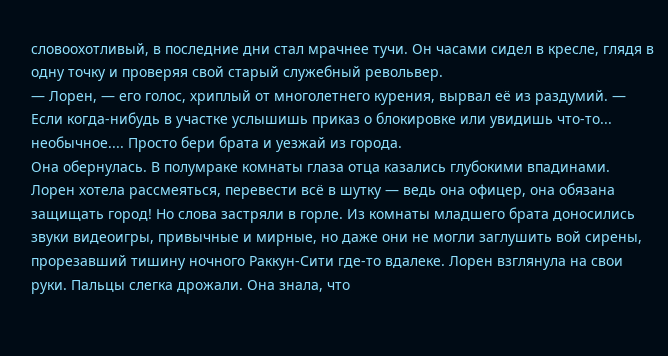словоохотливый, в последние дни стал мрачнее тучи. Он часами сидел в кресле, глядя в одну точку и проверяя свой старый служебный револьвер.
— Лорен, — его голос, хриплый от многолетнего курения, вырвал её из раздумий. — Если когда-нибудь в участке услышишь приказ о блокировке или увидишь что-то... необычное.... Просто бери брата и уезжай из города.
Она обернулась. В полумраке комнаты глаза отца казались глубокими впадинами. Лорен хотела рассмеяться, перевести всё в шутку — ведь она офицер, она обязана защищать город! Но слова застряли в горле. Из комнаты младшего брата доносились звуки видеоигры, привычные и мирные, но даже они не могли заглушить вой сирены, прорезавший тишину ночного Раккун-Сити где-то вдалеке. Лорен взглянула на свои руки. Пальцы слегка дрожали. Она знала, что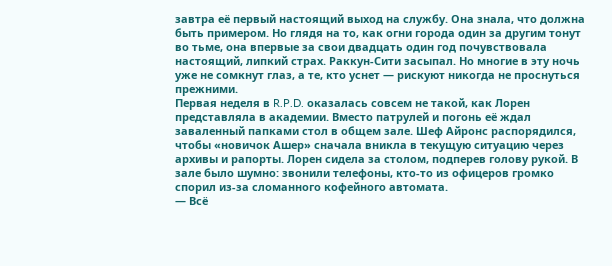завтра её первый настоящий выход на службу. Она знала, что должна быть примером. Но глядя на то, как огни города один за другим тонут во тьме, она впервые за свои двадцать один год почувствовала настоящий, липкий страх. Раккун-Сити засыпал. Но многие в эту ночь уже не сомкнут глаз, а те, кто уснет — рискуют никогда не проснуться прежними.
Первая неделя в R.P.D. оказалась совсем не такой, как Лорен представляла в академии. Вместо патрулей и погонь её ждал заваленный папками стол в общем зале. Шеф Айронс распорядился, чтобы «новичок Ашер» сначала вникла в текущую ситуацию через архивы и рапорты. Лорен сидела за столом, подперев голову рукой. В зале было шумно: звонили телефоны, кто-то из офицеров громко спорил из-за сломанного кофейного автомата.
— Всё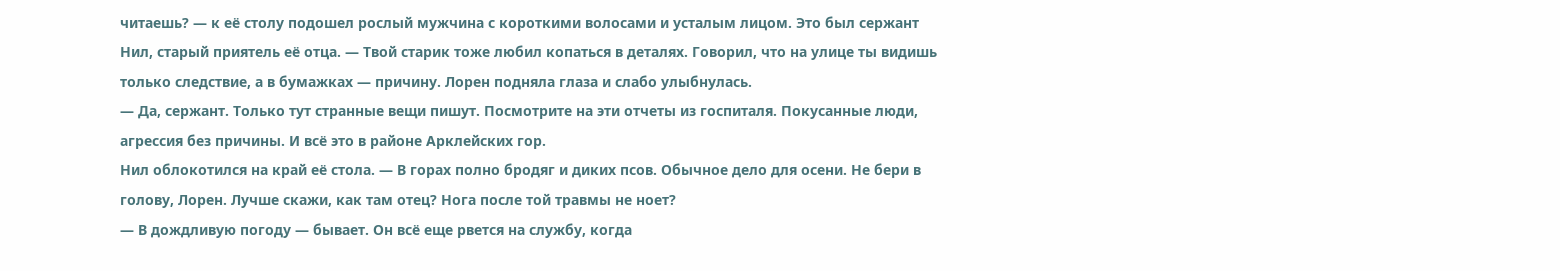читаешь? — к её столу подошел рослый мужчина с короткими волосами и усталым лицом. Это был сержант Нил, старый приятель её отца. — Твой старик тоже любил копаться в деталях. Говорил, что на улице ты видишь только следствие, а в бумажках — причину. Лорен подняла глаза и слабо улыбнулась.
— Да, сержант. Только тут странные вещи пишут. Посмотрите на эти отчеты из госпиталя. Покусанные люди, агрессия без причины. И всё это в районе Арклейских гор.
Нил облокотился на край её стола. — В горах полно бродяг и диких псов. Обычное дело для осени. Не бери в голову, Лорен. Лучше скажи, как там отец? Нога после той травмы не ноет?
— В дождливую погоду — бывает. Он всё еще рвется на службу, когда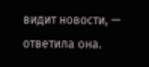видит новости, — ответила она.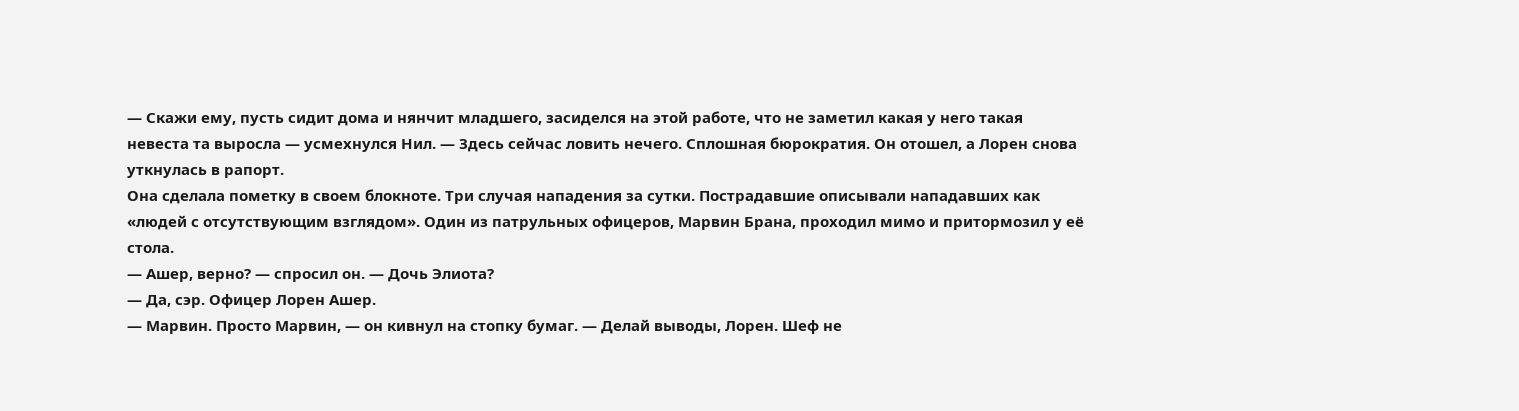— Скажи ему, пусть сидит дома и нянчит младшего, засиделся на этой работе, что не заметил какая у него такая невеста та выросла — усмехнулся Нил. — Здесь сейчас ловить нечего. Сплошная бюрократия. Он отошел, а Лорен снова уткнулась в рапорт.
Она сделала пометку в своем блокноте. Три случая нападения за сутки. Пострадавшие описывали нападавших как «людей с отсутствующим взглядом». Один из патрульных офицеров, Марвин Брана, проходил мимо и притормозил у её стола.
— Ашер, верно? — спросил он. — Дочь Элиота?
— Да, сэр. Офицер Лорен Ашер.
— Марвин. Просто Марвин, — он кивнул на стопку бумаг. — Делай выводы, Лорен. Шеф не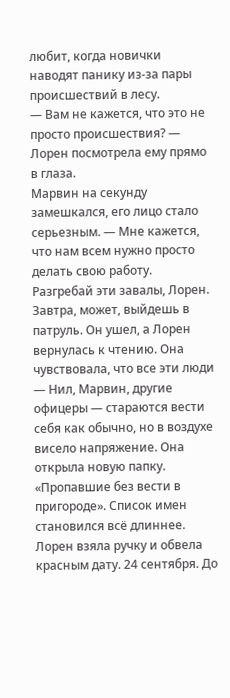любит, когда новички наводят панику из-за пары происшествий в лесу.
— Вам не кажется, что это не просто происшествия? — Лорен посмотрела ему прямо в глаза.
Марвин на секунду замешкался, его лицо стало серьезным. — Мне кажется, что нам всем нужно просто делать свою работу. Разгребай эти завалы, Лорен. Завтра, может, выйдешь в патруль. Он ушел, а Лорен вернулась к чтению. Она чувствовала, что все эти люди — Нил, Марвин, другие офицеры — стараются вести себя как обычно, но в воздухе висело напряжение. Она открыла новую папку. «Пропавшие без вести в пригороде». Список имен становился всё длиннее. Лорен взяла ручку и обвела красным дату. 24 сентября. До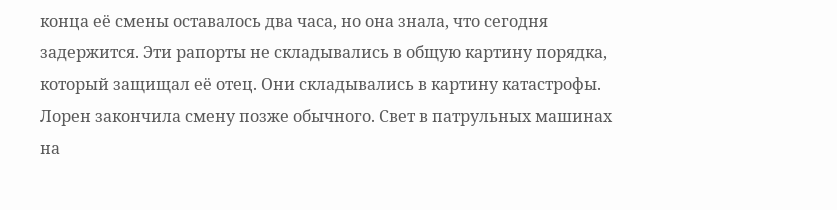конца её смены оставалось два часа, но она знала, что сегодня задержится. Эти рапорты не складывались в общую картину порядка, который защищал её отец. Они складывались в картину катастрофы.
Лорен закончила смену позже обычного. Свет в патрульных машинах на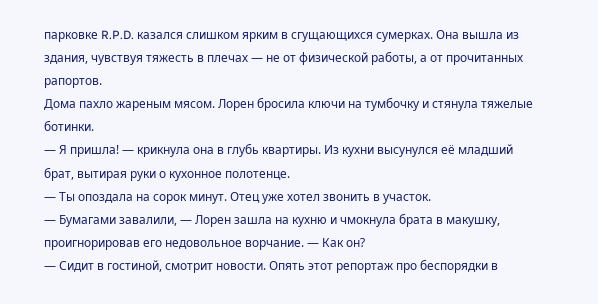парковке R.P.D. казался слишком ярким в сгущающихся сумерках. Она вышла из здания, чувствуя тяжесть в плечах — не от физической работы, а от прочитанных рапортов.
Дома пахло жареным мясом. Лорен бросила ключи на тумбочку и стянула тяжелые ботинки.
— Я пришла! — крикнула она в глубь квартиры. Из кухни высунулся её младший брат, вытирая руки о кухонное полотенце.
— Ты опоздала на сорок минут. Отец уже хотел звонить в участок.
— Бумагами завалили, — Лорен зашла на кухню и чмокнула брата в макушку, проигнорировав его недовольное ворчание. — Как он?
— Сидит в гостиной, смотрит новости. Опять этот репортаж про беспорядки в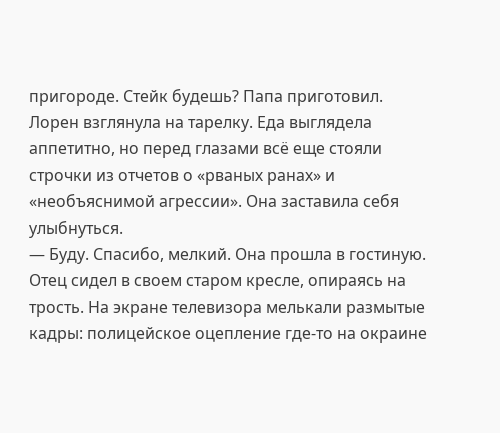пригороде. Стейк будешь? Папа приготовил.
Лорен взглянула на тарелку. Еда выглядела аппетитно, но перед глазами всё еще стояли строчки из отчетов о «рваных ранах» и «необъяснимой агрессии». Она заставила себя улыбнуться.
— Буду. Спасибо, мелкий. Она прошла в гостиную.
Отец сидел в своем старом кресле, опираясь на трость. На экране телевизора мелькали размытые кадры: полицейское оцепление где-то на окраине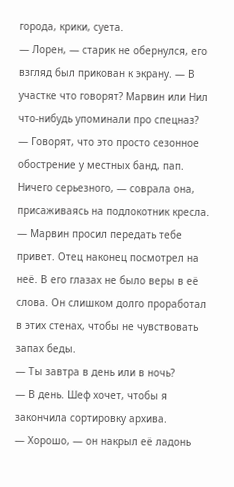города, крики, суета.
— Лорен, — старик не обернулся, его взгляд был прикован к экрану. — В участке что говорят? Марвин или Нил что-нибудь упоминали про спецназ?
— Говорят, что это просто сезонное обострение у местных банд, пап. Ничего серьезного, — соврала она, присаживаясь на подлокотник кресла. — Марвин просил передать тебе привет. Отец наконец посмотрел на неё. В его глазах не было веры в её слова. Он слишком долго проработал в этих стенах, чтобы не чувствовать запах беды.
— Ты завтра в день или в ночь?
— В день. Шеф хочет, чтобы я закончила сортировку архива.
— Хорошо, — он накрыл её ладонь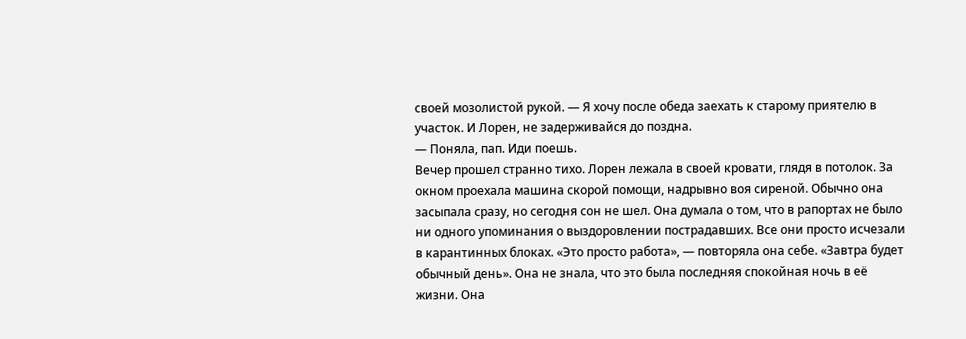своей мозолистой рукой. — Я хочу после обеда заехать к старому приятелю в участок. И Лорен, не задерживайся до поздна.
— Поняла, пап. Иди поешь.
Вечер прошел странно тихо. Лорен лежала в своей кровати, глядя в потолок. За окном проехала машина скорой помощи, надрывно воя сиреной. Обычно она засыпала сразу, но сегодня сон не шел. Она думала о том, что в рапортах не было ни одного упоминания о выздоровлении пострадавших. Все они просто исчезали в карантинных блоках. «Это просто работа», — повторяла она себе. «Завтра будет обычный день». Она не знала, что это была последняя спокойная ночь в её жизни. Она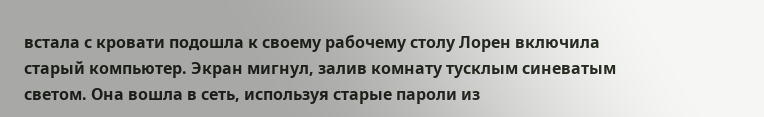встала с кровати подошла к своему рабочему столу Лорен включила старый компьютер. Экран мигнул, залив комнату тусклым синеватым светом. Она вошла в сеть, используя старые пароли из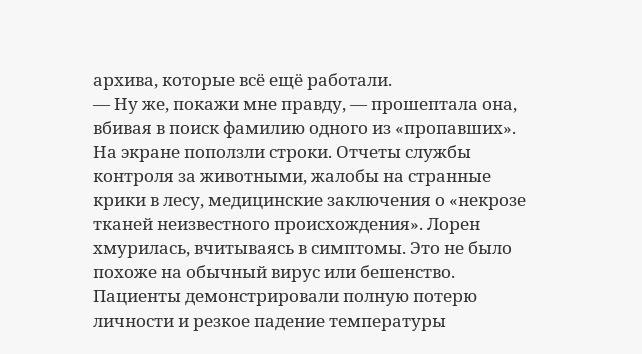архива, которые всё ещё работали.
— Ну же, покажи мне правду, — прошептала она, вбивая в поиск фамилию одного из «пропавших». На экране поползли строки. Отчеты службы контроля за животными, жалобы на странные крики в лесу, медицинские заключения о «некрозе тканей неизвестного происхождения». Лорен хмурилась, вчитываясь в симптомы. Это не было похоже на обычный вирус или бешенство. Пациенты демонстрировали полную потерю личности и резкое падение температуры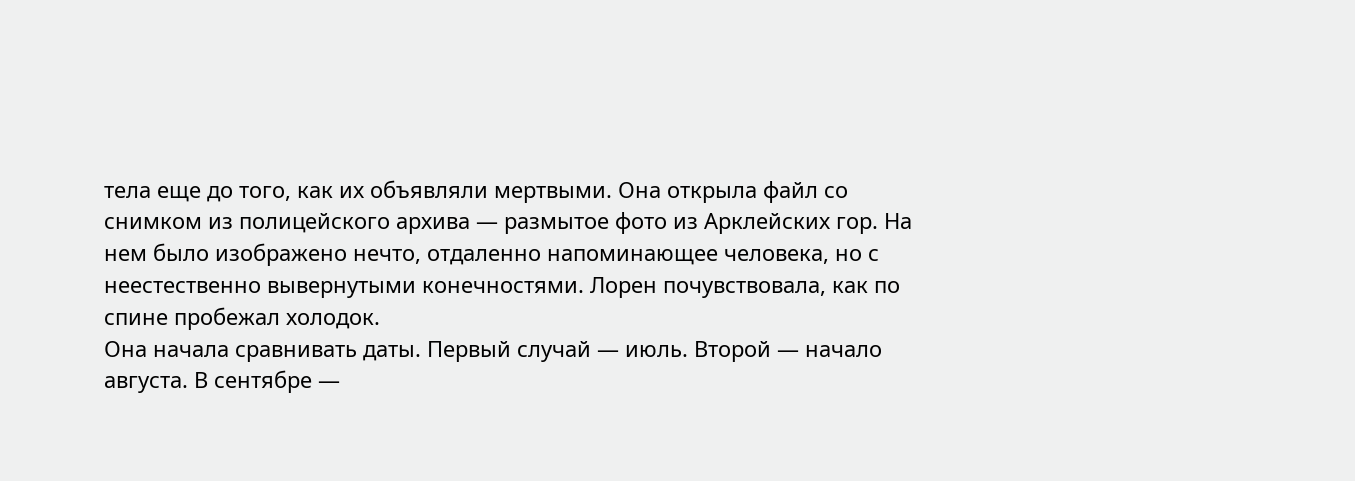тела еще до того, как их объявляли мертвыми. Она открыла файл со снимком из полицейского архива — размытое фото из Арклейских гор. На нем было изображено нечто, отдаленно напоминающее человека, но с неестественно вывернутыми конечностями. Лорен почувствовала, как по спине пробежал холодок.
Она начала сравнивать даты. Первый случай — июль. Второй — начало августа. В сентябре —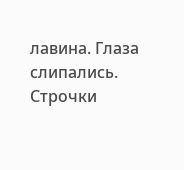лавина. Глаза слипались. Строчки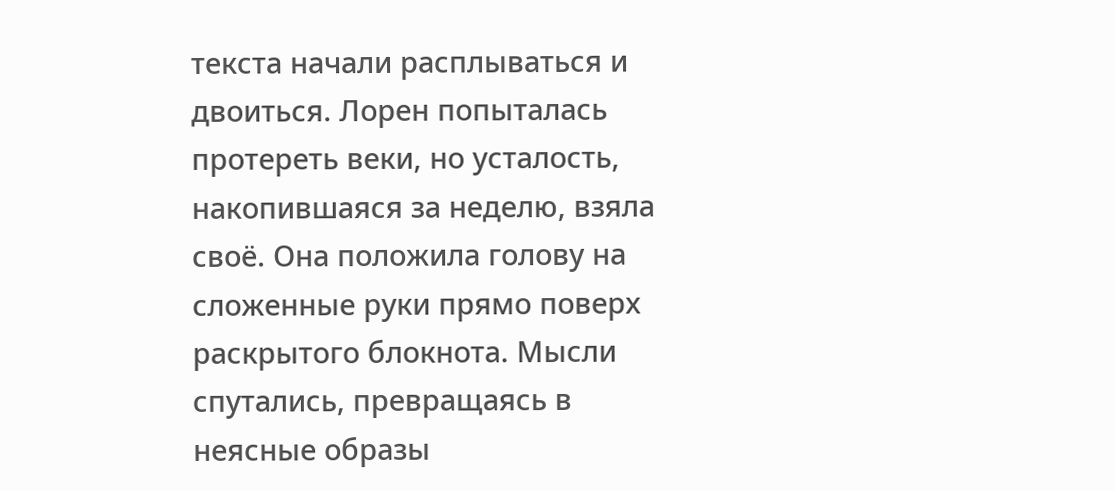текста начали расплываться и двоиться. Лорен попыталась протереть веки, но усталость, накопившаяся за неделю, взяла своё. Она положила голову на сложенные руки прямо поверх раскрытого блокнота. Мысли спутались, превращаясь в неясные образы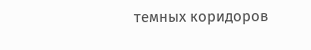темных коридоров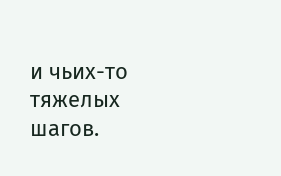и чьих-то тяжелых шагов.